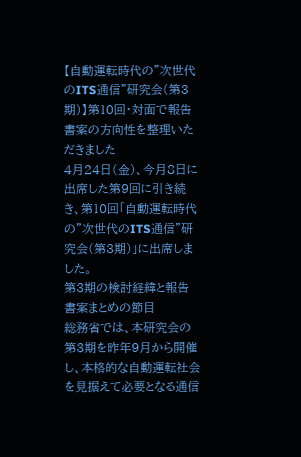【自動運転時代の”次世代のITS通信”研究会(第3期)】第10回・対面で報告書案の方向性を整理いただきました
4月24日(金)、今月8日に出席した第9回に引き続き、第10回「自動運転時代の”次世代のITS通信”研究会(第3期)」に出席しました。
第3期の検討経緯と報告書案まとめの節目
総務省では、本研究会の第3期を昨年9月から開催し、本格的な自動運転社会を見据えて必要となる通信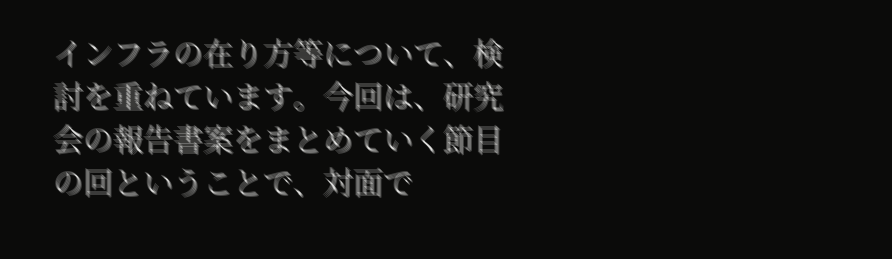インフラの在り方等について、検討を重ねています。今回は、研究会の報告書案をまとめていく節目の回ということで、対面で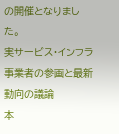の開催となりました。
実サービス・インフラ事業者の参画と最新動向の議論
本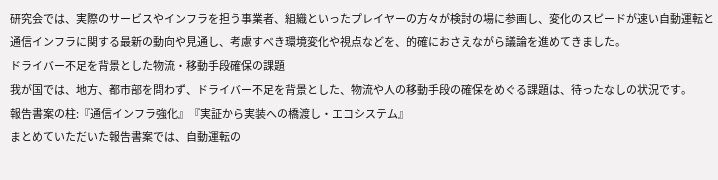研究会では、実際のサービスやインフラを担う事業者、組織といったプレイヤーの方々が検討の場に参画し、変化のスピードが速い自動運転と通信インフラに関する最新の動向や見通し、考慮すべき環境変化や視点などを、的確におさえながら議論を進めてきました。
ドライバー不足を背景とした物流・移動手段確保の課題
我が国では、地方、都市部を問わず、ドライバー不足を背景とした、物流や人の移動手段の確保をめぐる課題は、待ったなしの状況です。
報告書案の柱:『通信インフラ強化』『実証から実装への橋渡し・エコシステム』
まとめていただいた報告書案では、自動運転の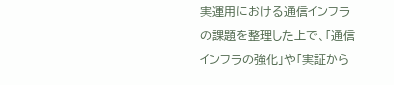実運用における通信インフラの課題を整理した上で、「通信インフラの強化」や「実証から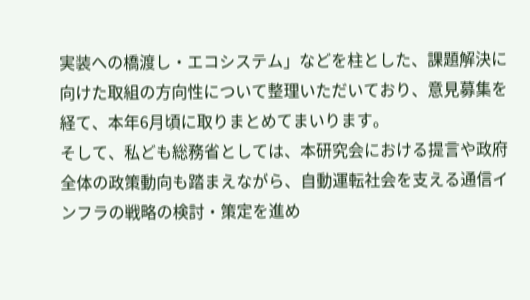実装への橋渡し・エコシステム」などを柱とした、課題解決に向けた取組の方向性について整理いただいており、意見募集を経て、本年6月頃に取りまとめてまいります。
そして、私ども総務省としては、本研究会における提言や政府全体の政策動向も踏まえながら、自動運転社会を支える通信インフラの戦略の検討・策定を進め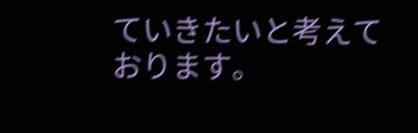ていきたいと考えております。